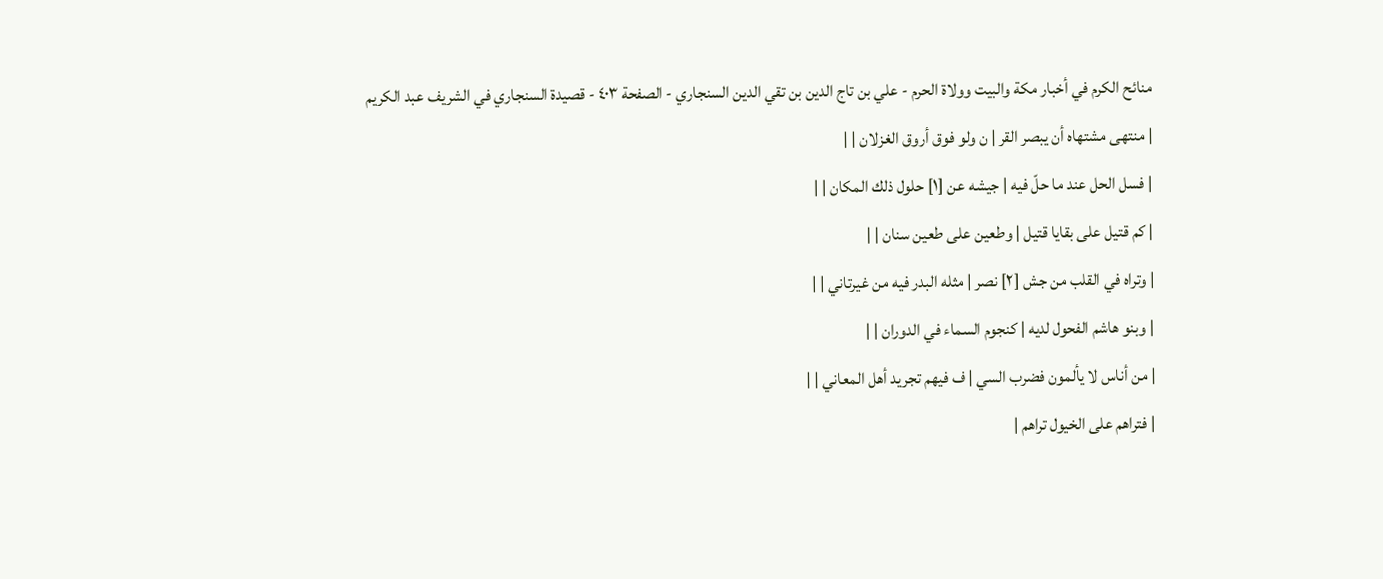منائح الكرم في أخبار مكة والبيت وولاة الحرم - علي بن تاج الدين بن تقي الدين السنجاري - الصفحة ٤٠٣ - قصيدة السنجاري في الشريف عبد الكريم
| منتهى مشتهاه أن يبصر القر | ن ولو فوق أروق الغزلان | |
| فسل الحل عند ما حلّ فيه | جيشه عن [١] حلول ذلك المكان | |
| كم قتيل على بقايا قتيل | وطعين على طعين سنان | |
| وتراه في القلب من جش [٢] نصر | مثله البدر فيه من غيرتاني | |
| وبنو هاشم الفحول لديه | كنجوم السماء في الدوران | |
| من أناس لا يألمون فضرب السي | ف فيهم تجريد أهل المعاني | |
| فتراهم على الخيول تراهم |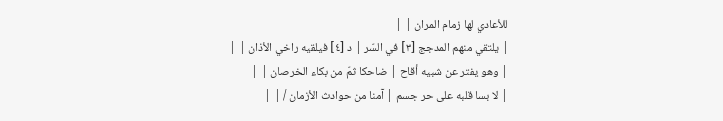للأعادي لها زمام المران | |
| يلتقي منهم المدجج [٣] في السّر | د [٤] فيلقيه راخي الأذان | |
| وهو يفتر عن شبيه أقاح | ضاحكا ثمّ من بكاء الخرصان | |
| لا بسا قلبه على حر جسم | آمنا من حوادث الأزمان / | |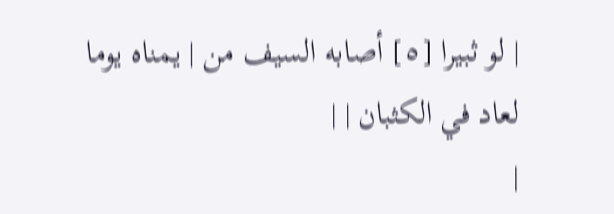| لو ثبيرا [٥] أصابه السيف من | يمناه يوما لعاد في الكثبان | |
|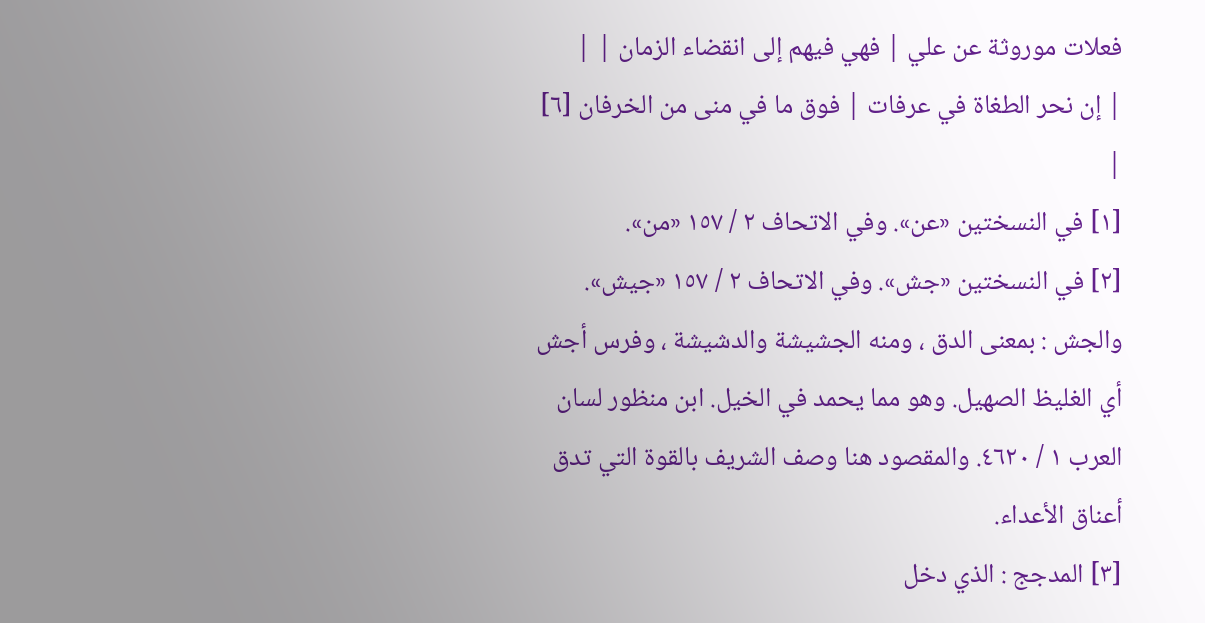فعلات موروثة عن علي | فهي فيهم إلى انقضاء الزمان | |
| إن نحر الطغاة في عرفات | فوق ما في منى من الخرفان [٦] |
[١] في النسختين «عن». وفي الاتحاف ٢ / ١٥٧ «من».
[٢] في النسختين «جش». وفي الاتحاف ٢ / ١٥٧ «جيش». والجش : بمعنى الدق ، ومنه الجشيشة والدشيشة ، وفرس أجش أي الغليظ الصهيل. وهو مما يحمد في الخيل. ابن منظور لسان العرب ١ / ٤٦٢٠. والمقصود هنا وصف الشريف بالقوة التي تدق أعناق الأعداء.
[٣] المدجج : الذي دخل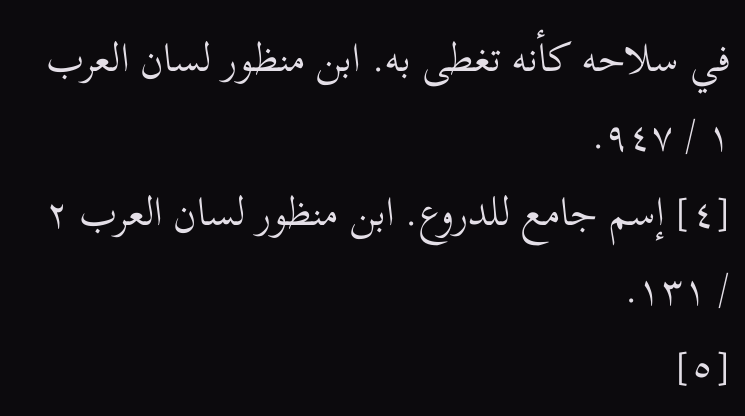في سلاحه كأنه تغطى به. ابن منظور لسان العرب ١ / ٩٤٧.
[٤] إسم جامع للدروع. ابن منظور لسان العرب ٢ / ١٣١.
[٥]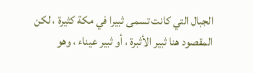الجبال التي كانت تسمى ثبيرا في مكة كثيرة ، لكن المقصود هنا ثبير الأثبرة ، أو ثبير عيناء ، وهو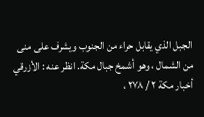الجبل الذي يقابل حراء من الجنوب ويشرف على منى من الشمال ، وهو أشمخ جبال مكة. انظر عنه : الأزرقي أخبار مكة ٢ / ٢٧٨ ،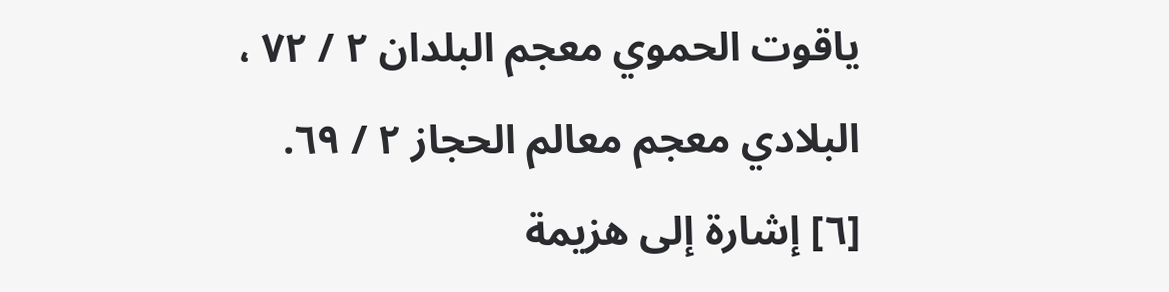ياقوت الحموي معجم البلدان ٢ / ٧٢ ، البلادي معجم معالم الحجاز ٢ / ٦٩.
[٦] إشارة إلى هزيمة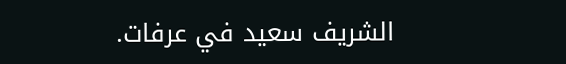الشريف سعيد في عرفات.